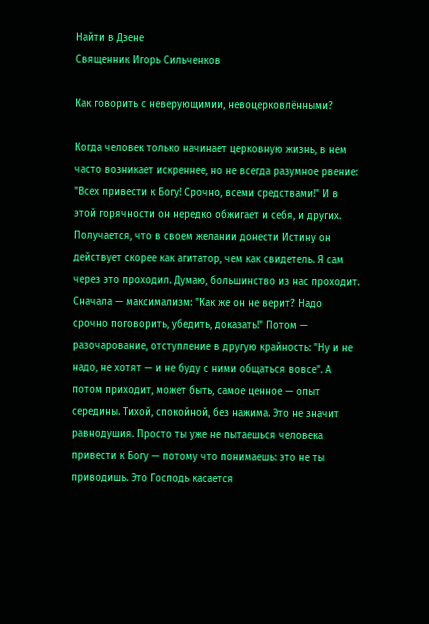Найти в Дзене
Священник Игорь Сильченков

Как говорить с неверующимии, невоцерковлёнными?

Когда человек только начинает церковную жизнь, в нем часто возникает искреннее, но не всегда разумное рвение: "Всех привести к Богу! Срочно, всеми средствами!" И в этой горячности он нередко обжигает и себя, и других. Получается, что в своем желании донести Истину он действует скорее как агитатор, чем как свидетель. Я сам через это проходил. Думаю, большинство из нас проходит. Сначала — максимализм: "Как же он не верит? Надо срочно поговорить, убедить, доказать!" Потом — разочарование, отступление в другую крайность: "Ну и не надо, не хотят — и не буду с ними общаться вовсе". А потом приходит, может быть, самое ценное — опыт середины. Тихой, спокойной, без нажима. Это не значит равнодушия. Просто ты уже не пытаешься человека привести к Богу — потому что понимаешь: это не ты приводишь. Это Господь касается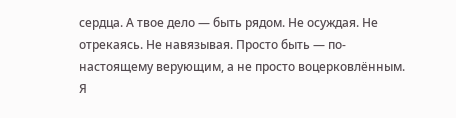сердца. А твое дело — быть рядом. Не осуждая. Не отрекаясь. Не навязывая. Просто быть — по-настоящему верующим, а не просто воцерковлённым. Я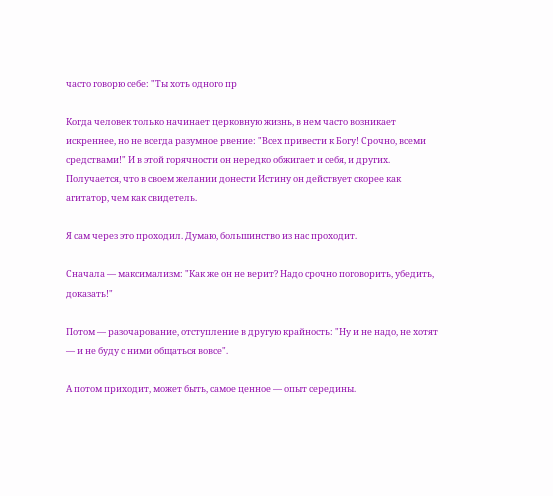часто говорю себе: "Ты хоть одного пр

Когда человек только начинает церковную жизнь, в нем часто возникает искреннее, но не всегда разумное рвение: "Всех привести к Богу! Срочно, всеми средствами!" И в этой горячности он нередко обжигает и себя, и других. Получается, что в своем желании донести Истину он действует скорее как агитатор, чем как свидетель.

Я сам через это проходил. Думаю, большинство из нас проходит.

Сначала — максимализм: "Как же он не верит? Надо срочно поговорить, убедить, доказать!"

Потом — разочарование, отступление в другую крайность: "Ну и не надо, не хотят — и не буду с ними общаться вовсе".

А потом приходит, может быть, самое ценное — опыт середины.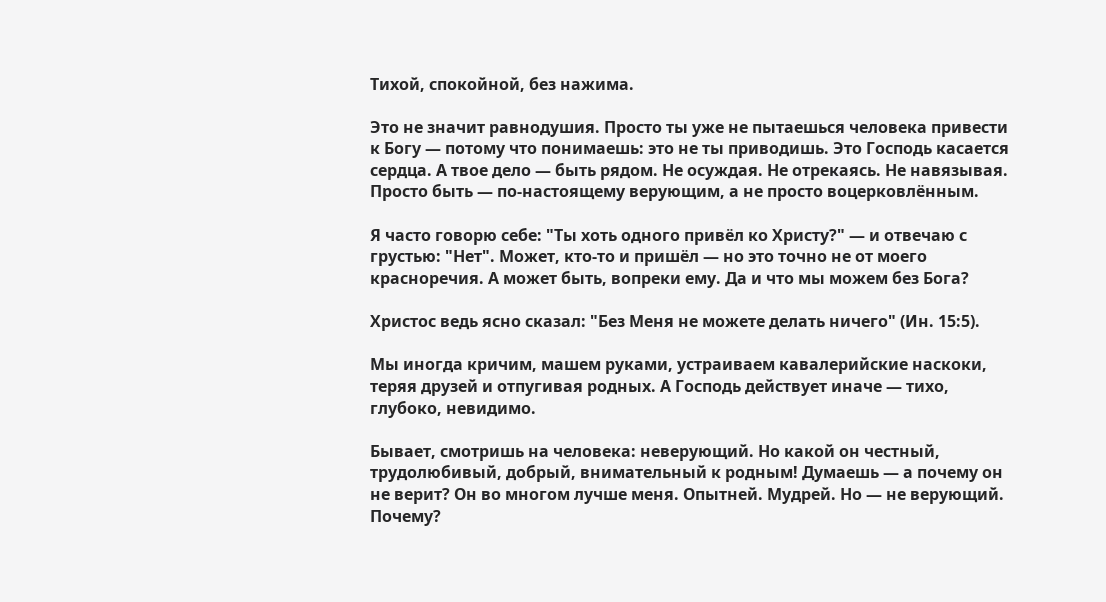Тихой, спокойной, без нажима.

Это не значит равнодушия. Просто ты уже не пытаешься человека привести к Богу — потому что понимаешь: это не ты приводишь. Это Господь касается сердца. А твое дело — быть рядом. Не осуждая. Не отрекаясь. Не навязывая. Просто быть — по-настоящему верующим, а не просто воцерковлённым.

Я часто говорю себе: "Ты хоть одного привёл ко Христу?" — и отвечаю с грустью: "Нет". Может, кто-то и пришёл — но это точно не от моего красноречия. А может быть, вопреки ему. Да и что мы можем без Бога?

Христос ведь ясно сказал: "Без Меня не можете делать ничего" (Ин. 15:5).

Мы иногда кричим, машем руками, устраиваем кавалерийские наскоки, теряя друзей и отпугивая родных. А Господь действует иначе — тихо, глубоко, невидимо.

Бывает, смотришь на человека: неверующий. Но какой он честный, трудолюбивый, добрый, внимательный к родным! Думаешь — а почему он не верит? Он во многом лучше меня. Опытней. Мудрей. Но — не верующий. Почему?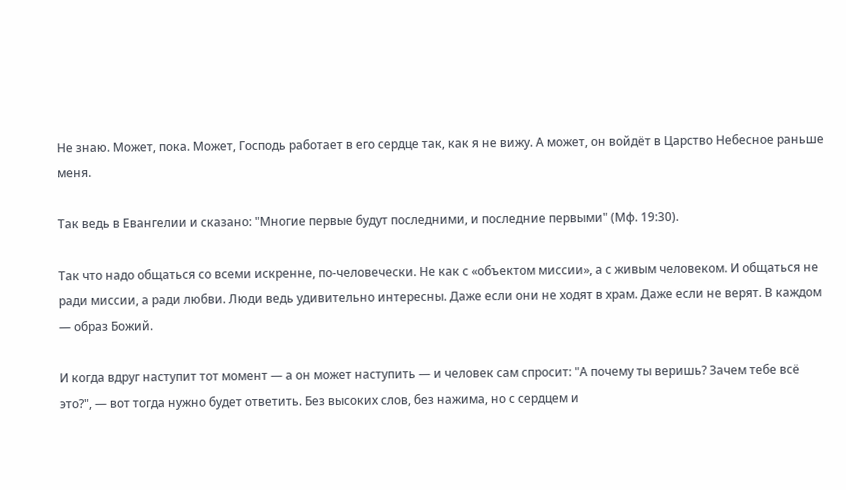Не знаю. Может, пока. Может, Господь работает в его сердце так, как я не вижу. А может, он войдёт в Царство Небесное раньше меня.

Так ведь в Евангелии и сказано: "Многие первые будут последними, и последние первыми" (Мф. 19:30).

Так что надо общаться со всеми искренне, по-человечески. Не как с «объектом миссии», а с живым человеком. И общаться не ради миссии, а ради любви. Люди ведь удивительно интересны. Даже если они не ходят в храм. Даже если не верят. В каждом — образ Божий.

И когда вдруг наступит тот момент — а он может наступить — и человек сам спросит: "А почему ты веришь? Зачем тебе всё это?", — вот тогда нужно будет ответить. Без высоких слов, без нажима, но с сердцем и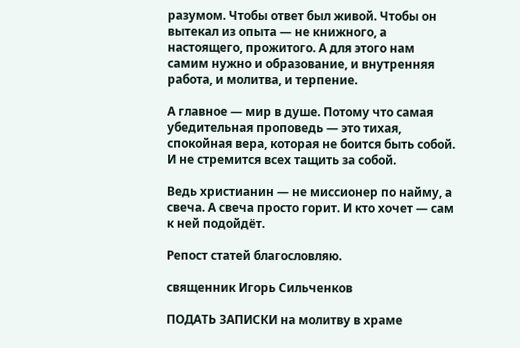разумом. Чтобы ответ был живой. Чтобы он вытекал из опыта — не книжного, а настоящего, прожитого. А для этого нам самим нужно и образование, и внутренняя работа, и молитва, и терпение.

А главное — мир в душе. Потому что самая убедительная проповедь — это тихая, спокойная вера, которая не боится быть собой. И не стремится всех тащить за собой.

Ведь христианин — не миссионер по найму, а свеча. А свеча просто горит. И кто хочет — сам к ней подойдёт.

Репост статей благословляю.

священник Игорь Сильченков

ПОДАТЬ ЗАПИСКИ на молитву в храме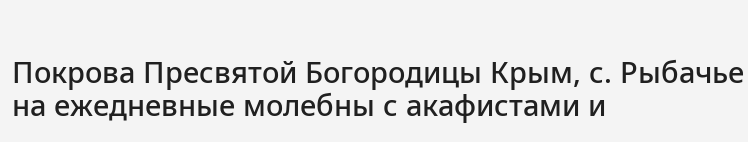Покрова Пресвятой Богородицы Крым, с. Рыбачье на ежедневные молебны с акафистами и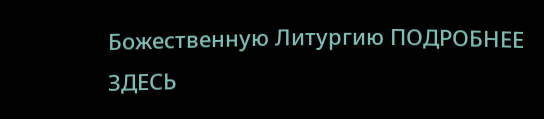Божественную Литургию ПОДРОБНЕЕ ЗДЕСЬ